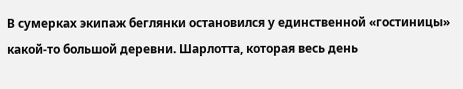В сумерках экипаж беглянки остановился у единственной «гостиницы» какой-то большой деревни. Шарлотта, которая весь день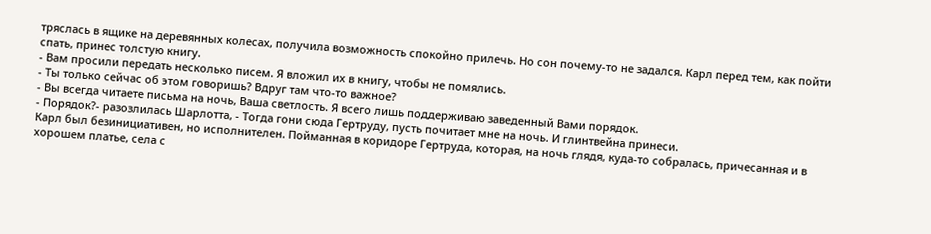тряслась в ящике на деревянных колесах, получила возможность спокойно прилечь. Но сон почему-то не задался. Карл перед тем, как пойти спать, принес толстую книгу.
- Вам просили передать несколько писем. Я вложил их в книгу, чтобы не помялись.
- Ты только сейчас об этом говоришь? Вдруг там что-то важное?
- Вы всегда читаете письма на ночь, Ваша светлость. Я всего лишь поддерживаю заведенный Вами порядок.
- Порядок?- разозлилась Шарлотта, - Тогда гони сюда Гертруду, пусть почитает мне на ночь. И глинтвейна принеси.
Карл был безинициативен, но исполнителен. Пойманная в коридоре Гертруда, которая, на ночь глядя, куда-то собралась, причесанная и в хорошем платье, села с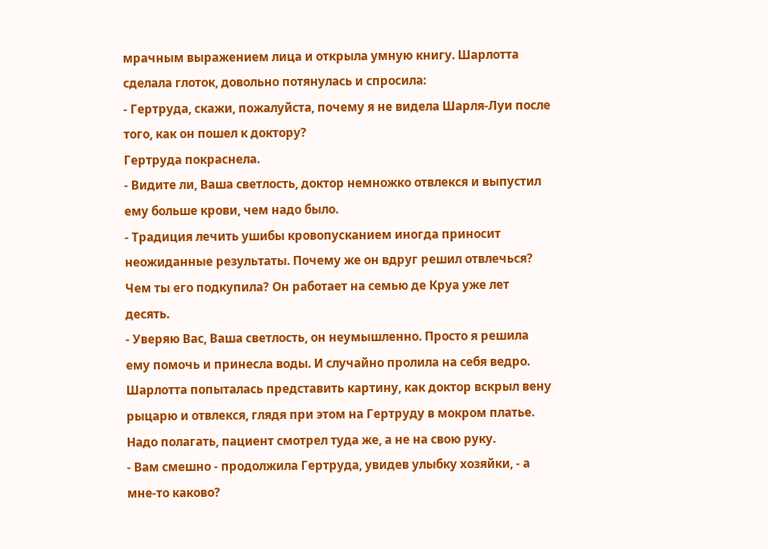мрачным выражением лица и открыла умную книгу. Шарлотта сделала глоток, довольно потянулась и спросила:
- Гертруда, скажи, пожалуйста, почему я не видела Шарля-Луи после того, как он пошел к доктору?
Гертруда покраснела.
- Видите ли, Ваша светлость, доктор немножко отвлекся и выпустил ему больше крови, чем надо было.
- Традиция лечить ушибы кровопусканием иногда приносит неожиданные результаты. Почему же он вдруг решил отвлечься? Чем ты его подкупила? Он работает на семью де Круа уже лет десять.
- Уверяю Вас, Ваша светлость, он неумышленно. Просто я решила ему помочь и принесла воды. И случайно пролила на себя ведро.
Шарлотта попыталась представить картину, как доктор вскрыл вену рыцарю и отвлекся, глядя при этом на Гертруду в мокром платье. Надо полагать, пациент смотрел туда же, а не на свою руку.
- Вам смешно - продолжила Гертруда, увидев улыбку хозяйки, - а мне-то каково?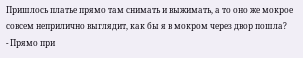Пришлось платье прямо там снимать и выжимать, а то оно же мокрое совсем неприлично выглядит, как бы я в мокром через двор пошла?
- Прямо при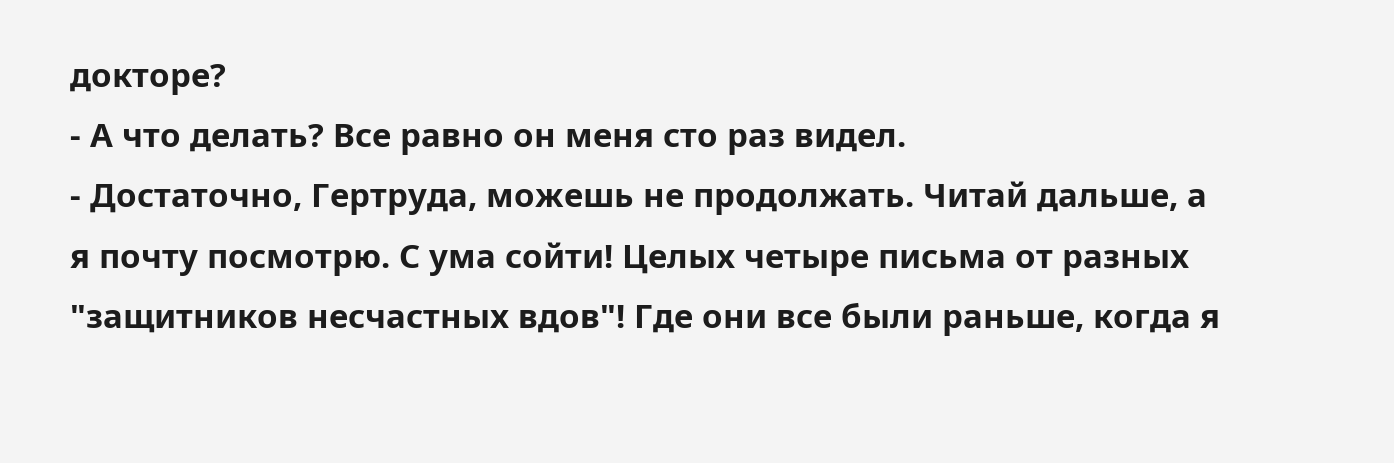докторе?
- А что делать? Все равно он меня сто раз видел.
- Достаточно, Гертруда, можешь не продолжать. Читай дальше, а я почту посмотрю. С ума сойти! Целых четыре письма от разных "защитников несчастных вдов"! Где они все были раньше, когда я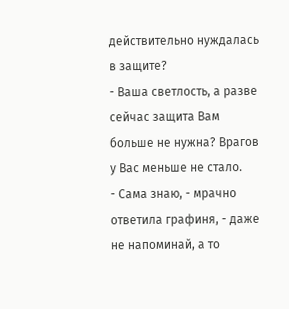действительно нуждалась в защите?
- Ваша светлость, а разве сейчас защита Вам больше не нужна? Врагов у Вас меньше не стало.
- Сама знаю, - мрачно ответила графиня, - даже не напоминай, а то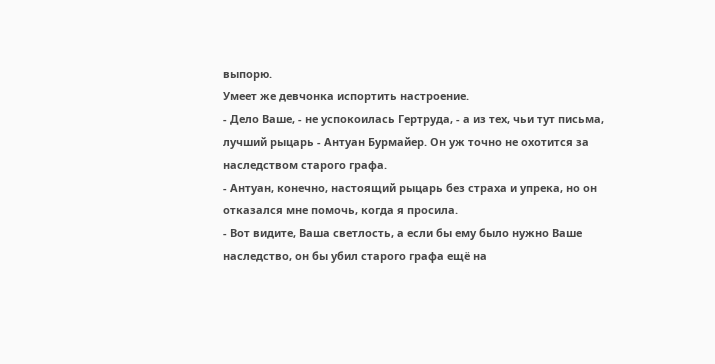выпорю.
Умеет же девчонка испортить настроение.
- Дело Ваше, - не успокоилась Гертруда, - а из тех, чьи тут письма, лучший рыцарь - Антуан Бурмайер. Он уж точно не охотится за наследством старого графа.
- Антуан, конечно, настоящий рыцарь без страха и упрека, но он отказался мне помочь, когда я просила.
- Вот видите, Ваша светлость, а если бы ему было нужно Ваше наследство, он бы убил старого графа ещё на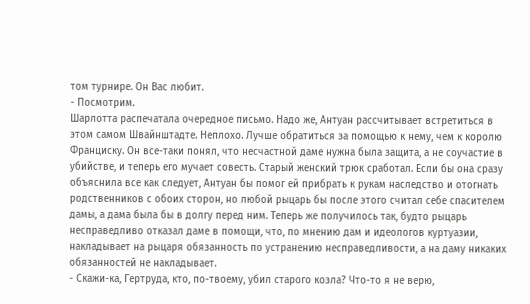том турнире. Он Вас любит.
- Посмотрим.
Шарлотта распечатала очередное письмо. Надо же, Антуан рассчитывает встретиться в этом самом Швайнштадте. Неплохо. Лучше обратиться за помощью к нему, чем к королю Франциску. Он все-таки понял, что несчастной даме нужна была защита, а не соучастие в убийстве, и теперь его мучает совесть. Старый женский трюк сработал. Если бы она сразу объяснила все как следует, Антуан бы помог ей прибрать к рукам наследство и отогнать родственников с обоих сторон, но любой рыцарь бы после этого считал себе спасителем дамы, а дама была бы в долгу перед ним. Теперь же получилось так, будто рыцарь несправедливо отказал даме в помощи, что, по мнению дам и идеологов куртуазии, накладывает на рыцаря обязанность по устранению несправедливости, а на даму никаких обязанностей не накладывает.
- Скажи-ка, Гертруда, кто, по-твоему, убил старого козла? Что-то я не верю,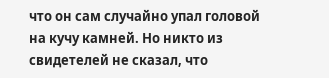что он сам случайно упал головой на кучу камней. Но никто из свидетелей не сказал, что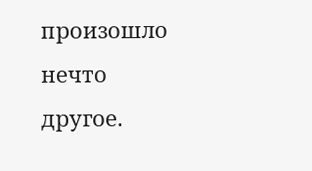произошло нечто другое.